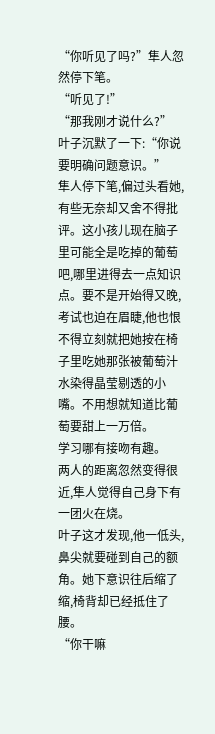“你听见了吗?”隼人忽然停下笔。
“听见了!”
“那我刚才说什么?”
叶子沉默了一下:“你说要明确问题意识。”
隼人停下笔,偏过头看她,有些无奈却又舍不得批评。这小孩儿现在脑子里可能全是吃掉的葡萄吧,哪里进得去一点知识点。要不是开始得又晚,考试也迫在眉睫,他也恨不得立刻就把她按在椅子里吃她那张被葡萄汁水染得晶莹剔透的小嘴。不用想就知道比葡萄要甜上一万倍。
学习哪有接吻有趣。
两人的距离忽然变得很近,隼人觉得自己身下有一团火在烧。
叶子这才发现,他一低头,鼻尖就要碰到自己的额角。她下意识往后缩了缩,椅背却已经抵住了腰。
“你干嘛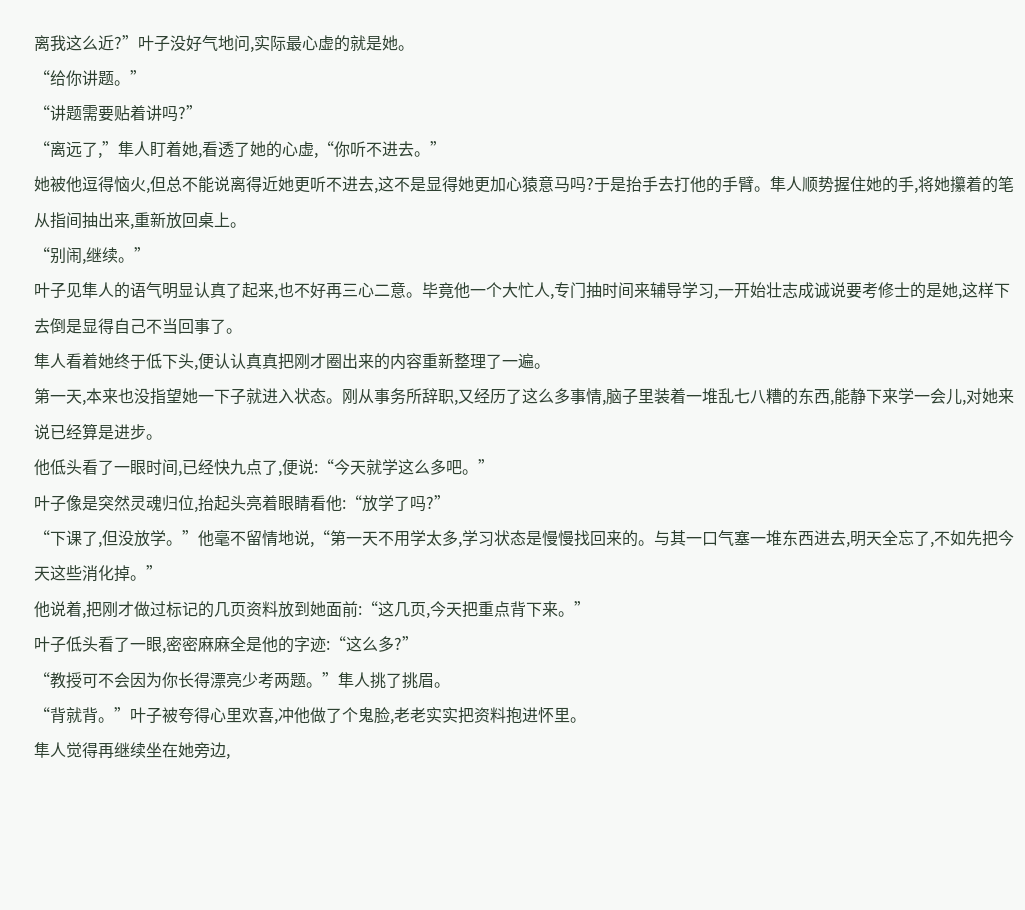离我这么近?”叶子没好气地问,实际最心虚的就是她。
“给你讲题。”
“讲题需要贴着讲吗?”
“离远了,”隼人盯着她,看透了她的心虚,“你听不进去。”
她被他逗得恼火,但总不能说离得近她更听不进去,这不是显得她更加心猿意马吗?于是抬手去打他的手臂。隼人顺势握住她的手,将她攥着的笔从指间抽出来,重新放回桌上。
“别闹,继续。”
叶子见隼人的语气明显认真了起来,也不好再三心二意。毕竟他一个大忙人,专门抽时间来辅导学习,一开始壮志成诚说要考修士的是她,这样下去倒是显得自己不当回事了。
隼人看着她终于低下头,便认认真真把刚才圈出来的内容重新整理了一遍。
第一天,本来也没指望她一下子就进入状态。刚从事务所辞职,又经历了这么多事情,脑子里装着一堆乱七八糟的东西,能静下来学一会儿,对她来说已经算是进步。
他低头看了一眼时间,已经快九点了,便说:“今天就学这么多吧。”
叶子像是突然灵魂归位,抬起头亮着眼睛看他:“放学了吗?”
“下课了,但没放学。”他毫不留情地说,“第一天不用学太多,学习状态是慢慢找回来的。与其一口气塞一堆东西进去,明天全忘了,不如先把今天这些消化掉。”
他说着,把刚才做过标记的几页资料放到她面前:“这几页,今天把重点背下来。”
叶子低头看了一眼,密密麻麻全是他的字迹:“这么多?”
“教授可不会因为你长得漂亮少考两题。”隼人挑了挑眉。
“背就背。”叶子被夸得心里欢喜,冲他做了个鬼脸,老老实实把资料抱进怀里。
隼人觉得再继续坐在她旁边,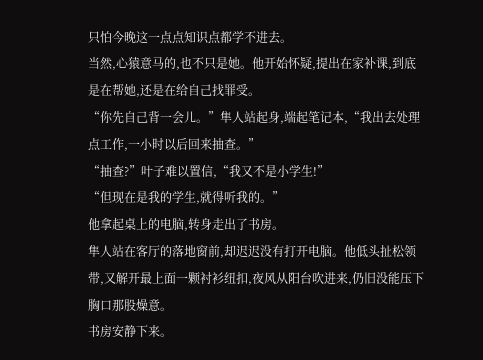只怕今晚这一点点知识点都学不进去。
当然,心猿意马的,也不只是她。他开始怀疑,提出在家补课,到底是在帮她,还是在给自己找罪受。
“你先自己背一会儿。”隼人站起身,端起笔记本,“我出去处理点工作,一小时以后回来抽查。”
“抽查?”叶子难以置信,“我又不是小学生!”
“但现在是我的学生,就得听我的。”
他拿起桌上的电脑,转身走出了书房。
隼人站在客厅的落地窗前,却迟迟没有打开电脑。他低头扯松领带,又解开最上面一颗衬衫纽扣,夜风从阳台吹进来,仍旧没能压下胸口那股燥意。
书房安静下来。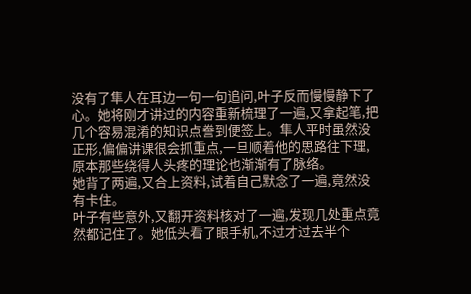没有了隼人在耳边一句一句追问,叶子反而慢慢静下了心。她将刚才讲过的内容重新梳理了一遍,又拿起笔,把几个容易混淆的知识点誊到便签上。隼人平时虽然没正形,偏偏讲课很会抓重点,一旦顺着他的思路往下理,原本那些绕得人头疼的理论也渐渐有了脉络。
她背了两遍,又合上资料,试着自己默念了一遍,竟然没有卡住。
叶子有些意外,又翻开资料核对了一遍,发现几处重点竟然都记住了。她低头看了眼手机,不过才过去半个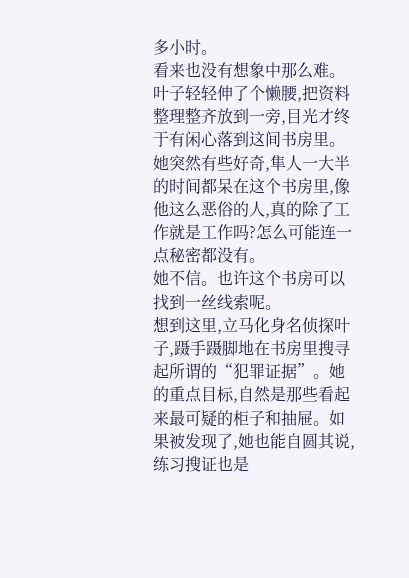多小时。
看来也没有想象中那么难。
叶子轻轻伸了个懒腰,把资料整理整齐放到一旁,目光才终于有闲心落到这间书房里。
她突然有些好奇,隼人一大半的时间都呆在这个书房里,像他这么恶俗的人,真的除了工作就是工作吗?怎么可能连一点秘密都没有。
她不信。也许这个书房可以找到一丝线索呢。
想到这里,立马化身名侦探叶子,蹑手蹑脚地在书房里搜寻起所谓的“犯罪证据”。她的重点目标,自然是那些看起来最可疑的柜子和抽屉。如果被发现了,她也能自圆其说,练习搜证也是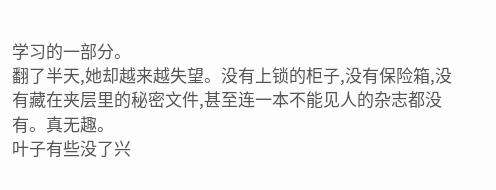学习的一部分。
翻了半天,她却越来越失望。没有上锁的柜子,没有保险箱,没有藏在夹层里的秘密文件,甚至连一本不能见人的杂志都没有。真无趣。
叶子有些没了兴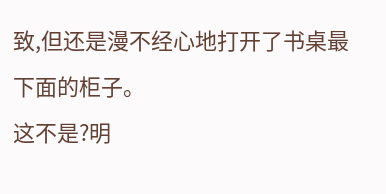致,但还是漫不经心地打开了书桌最下面的柜子。
这不是?明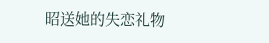昭送她的失恋礼物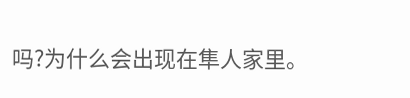吗?为什么会出现在隼人家里。